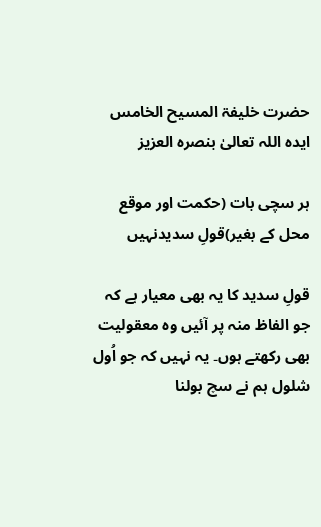حضرت خلیفۃ المسیح الخامس ایدہ اللہ تعالیٰ بنصرہ العزیز

ہر سچی بات (حکمت اور موقع محل کے بغیر)قولِ سدیدنہیں

قولِ سدید کا یہ بھی معیار ہے کہ جو الفاظ منہ پر آئیں وہ معقولیت بھی رکھتے ہوں۔ یہ نہیں کہ جو اُول شلول ہم نے سچ بولنا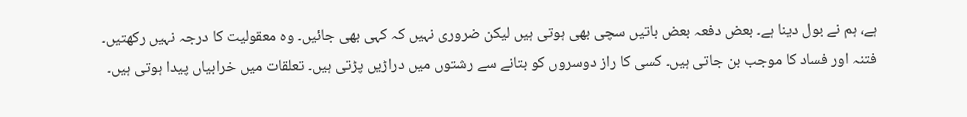ہے، ہم نے بول دینا ہے۔ بعض دفعہ بعض باتیں سچی بھی ہوتی ہیں لیکن ضروری نہیں کہ کہی بھی جائیں۔ وہ معقولیت کا درجہ نہیں رکھتیں۔ فتنہ اور فساد کا موجب بن جاتی ہیں۔ کسی کا راز دوسروں کو بتانے سے رشتوں میں دراڑیں پڑتی ہیں۔ تعلقات میں خرابیاں پیدا ہوتی ہیں۔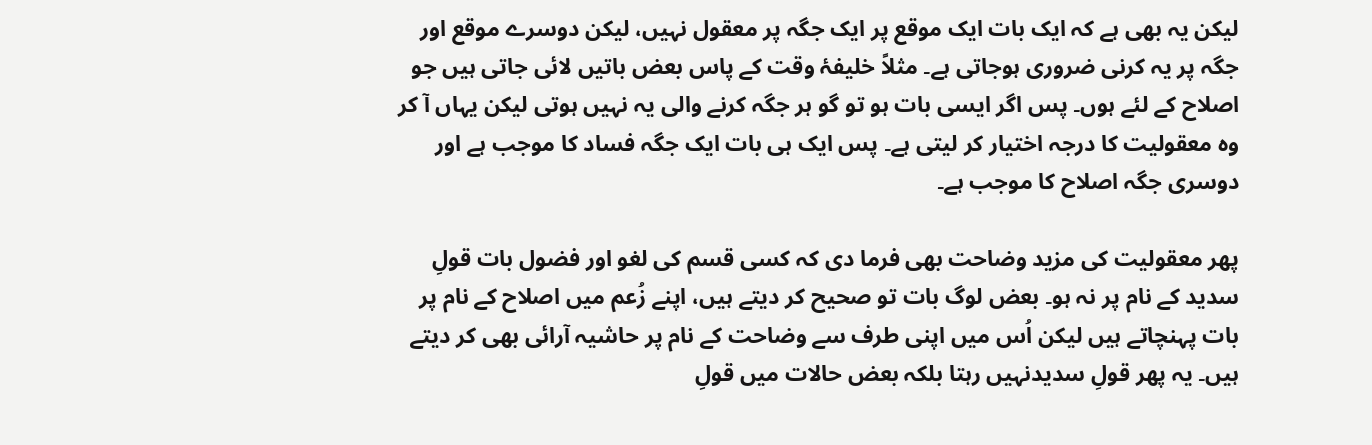لیکن یہ بھی ہے کہ ایک بات ایک موقع پر ایک جگہ پر معقول نہیں، لیکن دوسرے موقع اور جگہ پر یہ کرنی ضروری ہوجاتی ہے۔ مثلاً خلیفۂ وقت کے پاس بعض باتیں لائی جاتی ہیں جو اصلاح کے لئے ہوں۔ پس اگر ایسی بات ہو تو گو ہر جگہ کرنے والی یہ نہیں ہوتی لیکن یہاں آ کر وہ معقولیت کا درجہ اختیار کر لیتی ہے۔ پس ایک ہی بات ایک جگہ فساد کا موجب ہے اور دوسری جگہ اصلاح کا موجب ہے۔

پھر معقولیت کی مزید وضاحت بھی فرما دی کہ کسی قسم کی لغو اور فضول بات قولِ سدید کے نام پر نہ ہو۔ بعض لوگ بات تو صحیح کر دیتے ہیں، اپنے زُعم میں اصلاح کے نام پر بات پہنچاتے ہیں لیکن اُس میں اپنی طرف سے وضاحت کے نام پر حاشیہ آرائی بھی کر دیتے ہیں۔ یہ پھر قولِ سدیدنہیں رہتا بلکہ بعض حالات میں قولِ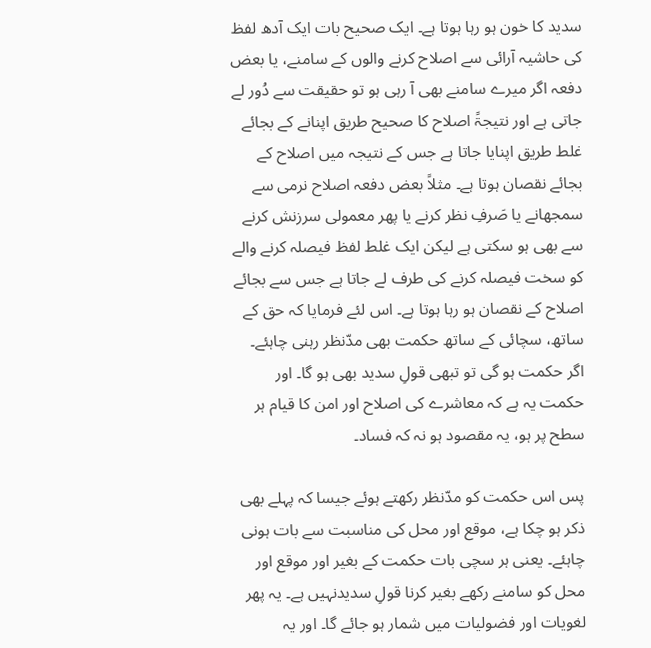سدید کا خون ہو رہا ہوتا ہے۔ ایک صحیح بات ایک آدھ لفظ کی حاشیہ آرائی سے اصلاح کرنے والوں کے سامنے، یا بعض دفعہ اگر میرے سامنے بھی آ رہی ہو تو حقیقت سے دُور لے جاتی ہے اور نتیجۃً اصلاح کا صحیح طریق اپنانے کے بجائے غلط طریق اپنایا جاتا ہے جس کے نتیجہ میں اصلاح کے بجائے نقصان ہوتا ہے۔ مثلاً بعض دفعہ اصلاح نرمی سے سمجھانے یا صَرفِ نظر کرنے یا پھر معمولی سرزنش کرنے سے بھی ہو سکتی ہے لیکن ایک غلط لفظ فیصلہ کرنے والے کو سخت فیصلہ کرنے کی طرف لے جاتا ہے جس سے بجائے اصلاح کے نقصان ہو رہا ہوتا ہے۔ اس لئے فرمایا کہ حق کے ساتھ، سچائی کے ساتھ حکمت بھی مدّنظر رہنی چاہئے۔ اگر حکمت ہو گی تو تبھی قولِ سدید بھی ہو گا۔ اور حکمت یہ ہے کہ معاشرے کی اصلاح اور امن کا قیام ہر سطح پر ہو، یہ مقصود ہو نہ کہ فساد۔

پس اس حکمت کو مدّنظر رکھتے ہوئے جیسا کہ پہلے بھی ذکر ہو چکا ہے، موقع اور محل کی مناسبت سے بات ہونی چاہئے۔ یعنی ہر سچی بات حکمت کے بغیر اور موقع اور محل کو سامنے رکھے بغیر کرنا قولِ سدیدنہیں ہے۔ یہ پھر لغویات اور فضولیات میں شمار ہو جائے گا۔ اور یہ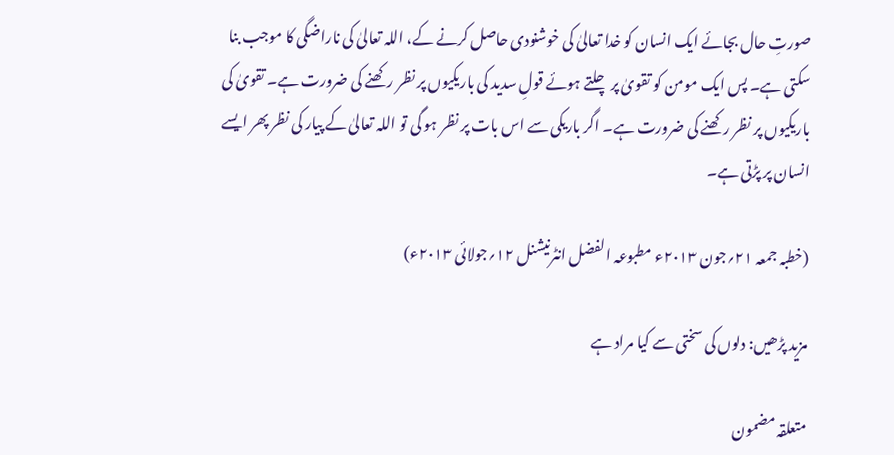صورتِ حال بجائے ایک انسان کو خدا تعالیٰ کی خوشنودی حاصل کرنے کے، اللہ تعالیٰ کی ناراضگی کا موجب بنا سکتی ہے۔ پس ایک مومن کو تقویٰ پر چلتے ہوئے قولِ سدید کی باریکیوں پر نظر رکھنے کی ضرورت ہے۔ تقویٰ کی باریکیوں پر نظر رکھنے کی ضرورت ہے۔ اگر باریکی سے اس بات پر نظر ہو گی تو اللہ تعالیٰ کے پیار کی نظر پھر ایسے انسان پر پڑتی ہے۔

(خطبہ جمعہ ۲۱؍جون ۲۰۱۳ء مطبوعہ الفضل انٹرنیشنل ۱۲؍جولائی ۲۰۱۳ء)

مزید پڑھیں: دلوں کی سختی سے کیا مراد ہے

متعلقہ مضمون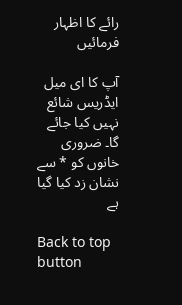رائے کا اظہار فرمائیں

آپ کا ای میل ایڈریس شائع نہیں کیا جائے گا۔ ضروری خانوں کو * سے نشان زد کیا گیا ہے

Back to top button